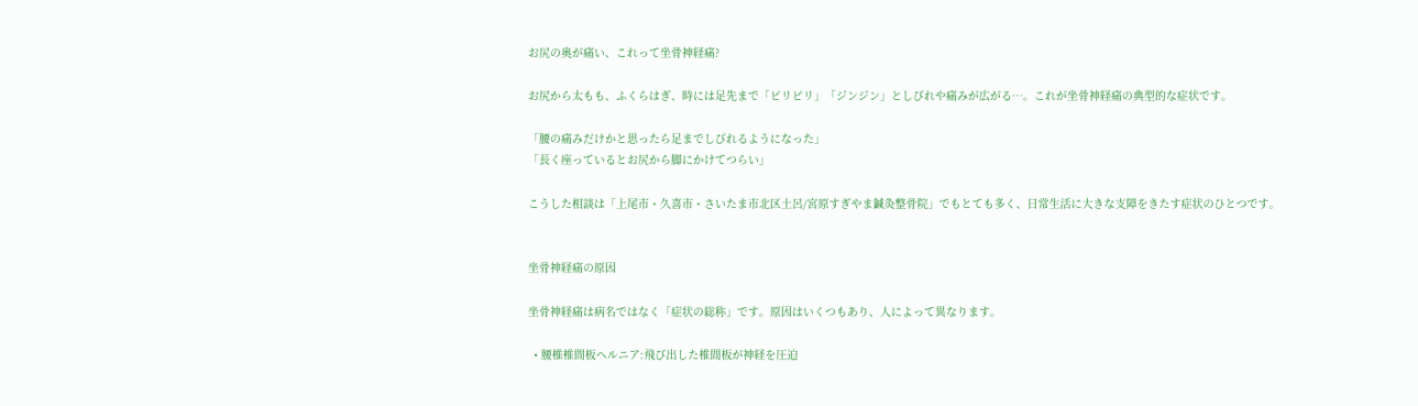お尻の奥が痛い、これって坐骨神経痛?

お尻から太もも、ふくらはぎ、時には足先まで「ビリビリ」「ジンジン」としびれや痛みが広がる…。これが坐骨神経痛の典型的な症状です。

「腰の痛みだけかと思ったら足までしびれるようになった」
「長く座っているとお尻から脚にかけてつらい」

こうした相談は「上尾市・久喜市・さいたま市北区土呂/宮原すぎやま鍼灸整骨院」でもとても多く、日常生活に大きな支障をきたす症状のひとつです。


坐骨神経痛の原因

坐骨神経痛は病名ではなく「症状の総称」です。原因はいくつもあり、人によって異なります。

  • 腰椎椎間板ヘルニア:飛び出した椎間板が神経を圧迫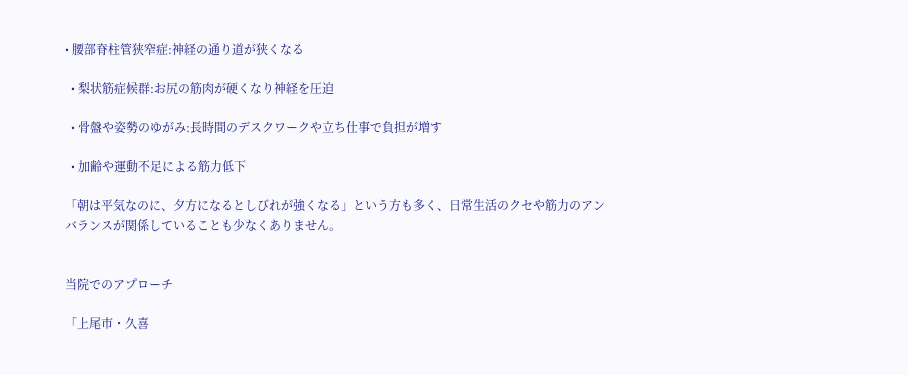• 腰部脊柱管狭窄症:神経の通り道が狭くなる

  • 梨状筋症候群:お尻の筋肉が硬くなり神経を圧迫

  • 骨盤や姿勢のゆがみ:長時間のデスクワークや立ち仕事で負担が増す

  • 加齢や運動不足による筋力低下

「朝は平気なのに、夕方になるとしびれが強くなる」という方も多く、日常生活のクセや筋力のアンバランスが関係していることも少なくありません。


当院でのアプローチ

「上尾市・久喜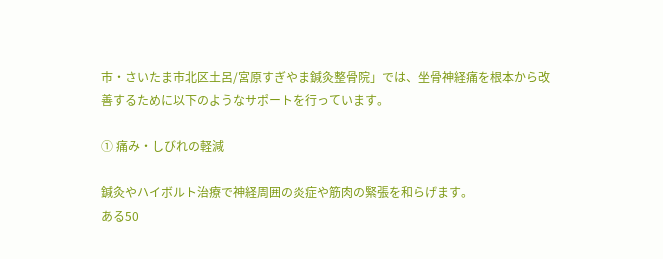市・さいたま市北区土呂/宮原すぎやま鍼灸整骨院」では、坐骨神経痛を根本から改善するために以下のようなサポートを行っています。

① 痛み・しびれの軽減

鍼灸やハイボルト治療で神経周囲の炎症や筋肉の緊張を和らげます。
ある50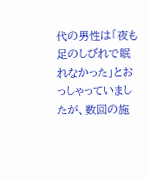代の男性は「夜も足のしびれで眠れなかった」とおっしゃっていましたが、数回の施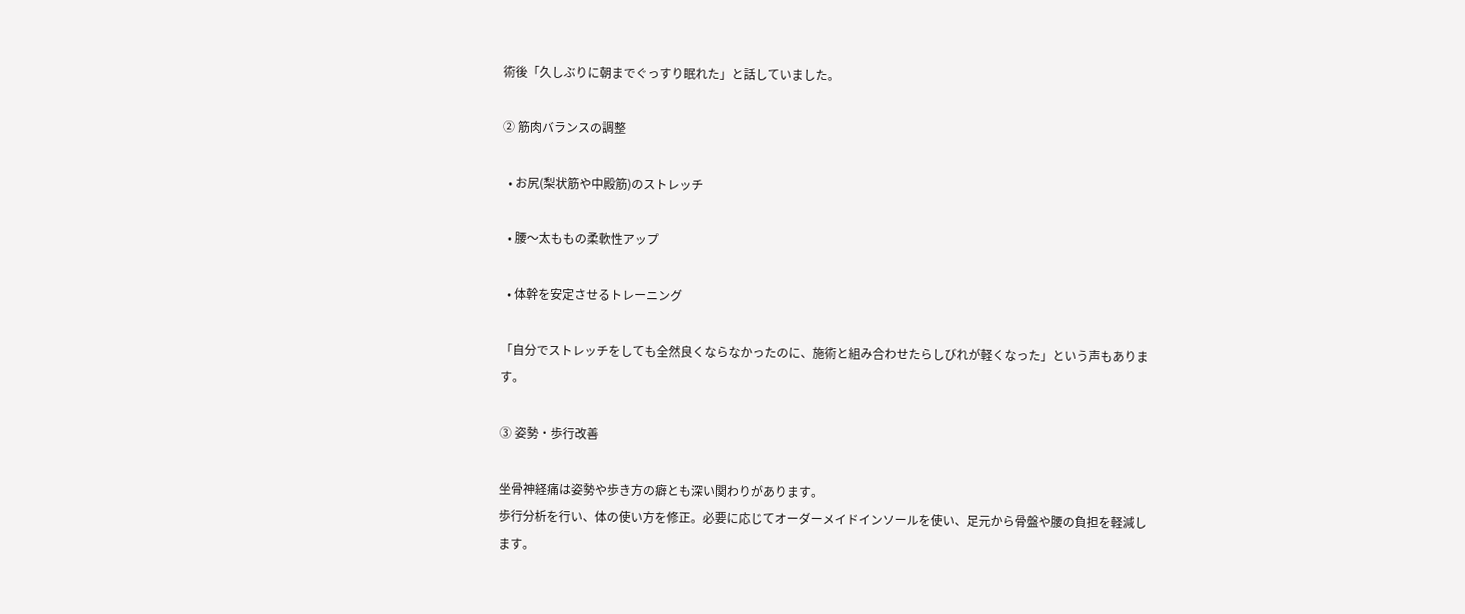術後「久しぶりに朝までぐっすり眠れた」と話していました。

② 筋肉バランスの調整

  • お尻(梨状筋や中殿筋)のストレッチ

  • 腰〜太ももの柔軟性アップ

  • 体幹を安定させるトレーニング

「自分でストレッチをしても全然良くならなかったのに、施術と組み合わせたらしびれが軽くなった」という声もあります。

③ 姿勢・歩行改善

坐骨神経痛は姿勢や歩き方の癖とも深い関わりがあります。
歩行分析を行い、体の使い方を修正。必要に応じてオーダーメイドインソールを使い、足元から骨盤や腰の負担を軽減します。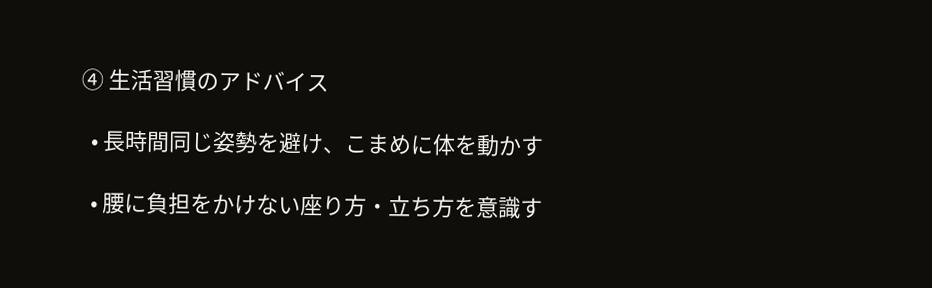④ 生活習慣のアドバイス

  • 長時間同じ姿勢を避け、こまめに体を動かす

  • 腰に負担をかけない座り方・立ち方を意識す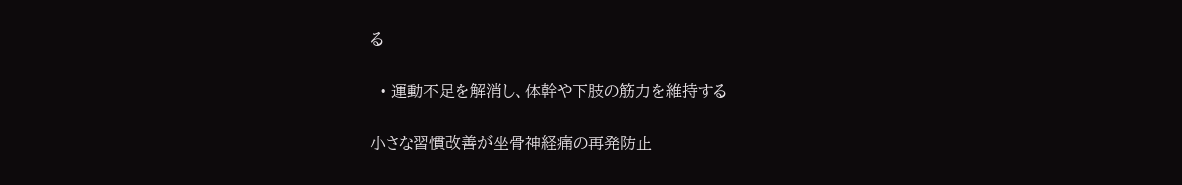る

  • 運動不足を解消し、体幹や下肢の筋力を維持する

小さな習慣改善が坐骨神経痛の再発防止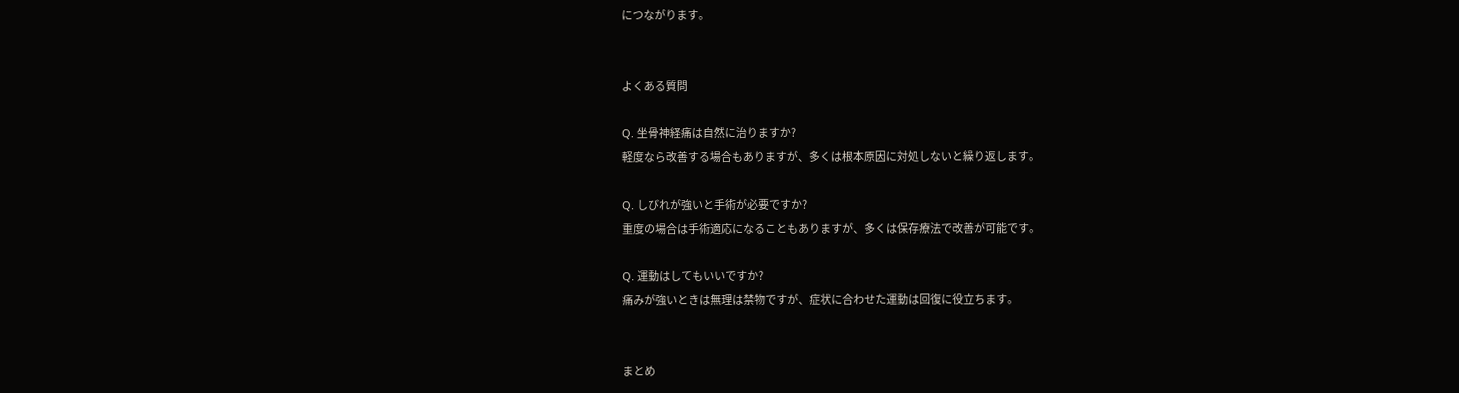につながります。


よくある質問

Q. 坐骨神経痛は自然に治りますか?
軽度なら改善する場合もありますが、多くは根本原因に対処しないと繰り返します。

Q. しびれが強いと手術が必要ですか?
重度の場合は手術適応になることもありますが、多くは保存療法で改善が可能です。

Q. 運動はしてもいいですか?
痛みが強いときは無理は禁物ですが、症状に合わせた運動は回復に役立ちます。


まとめ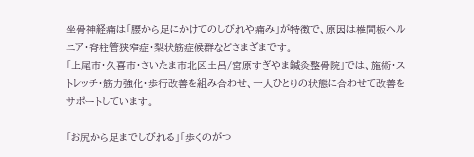坐骨神経痛は「腰から足にかけてのしびれや痛み」が特徴で、原因は椎間板ヘルニア・脊柱管狭窄症・梨状筋症候群などさまざまです。
「上尾市・久喜市・さいたま市北区土呂/宮原すぎやま鍼灸整骨院」では、施術・ストレッチ・筋力強化・歩行改善を組み合わせ、一人ひとりの状態に合わせて改善をサポートしています。

「お尻から足までしびれる」「歩くのがつ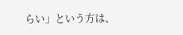らい」という方は、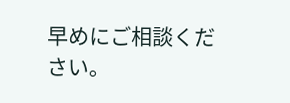早めにご相談ください。